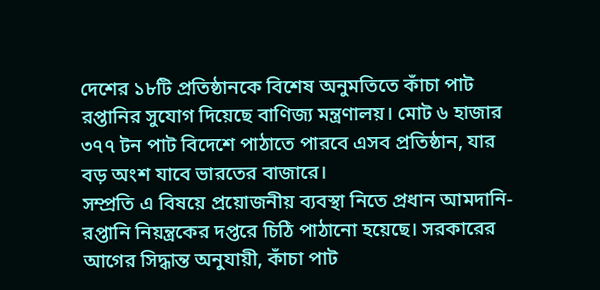দেশের ১৮টি প্রতিষ্ঠানকে বিশেষ অনুমতিতে কাঁচা পাট রপ্তানির সুযোগ দিয়েছে বাণিজ্য মন্ত্রণালয়। মোট ৬ হাজার ৩৭৭ টন পাট বিদেশে পাঠাতে পারবে এসব প্রতিষ্ঠান, যার বড় অংশ যাবে ভারতের বাজারে।
সম্প্রতি এ বিষয়ে প্রয়োজনীয় ব্যবস্থা নিতে প্রধান আমদানি-রপ্তানি নিয়ন্ত্রকের দপ্তরে চিঠি পাঠানো হয়েছে। সরকারের আগের সিদ্ধান্ত অনুযায়ী, কাঁচা পাট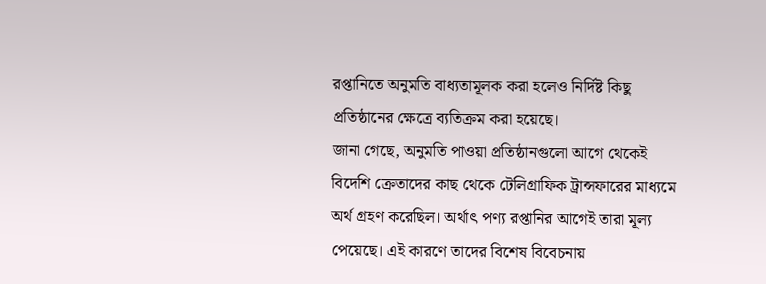রপ্তানিতে অনুমতি বাধ্যতামূলক করা হলেও নির্দিষ্ট কিছু প্রতিষ্ঠানের ক্ষেত্রে ব্যতিক্রম করা হয়েছে।
জানা গেছে, অনুমতি পাওয়া প্রতিষ্ঠানগুলো আগে থেকেই বিদেশি ক্রেতাদের কাছ থেকে টেলিগ্রাফিক ট্রান্সফারের মাধ্যমে অর্থ গ্রহণ করেছিল। অর্থাৎ পণ্য রপ্তানির আগেই তারা মূল্য পেয়েছে। এই কারণে তাদের বিশেষ বিবেচনায়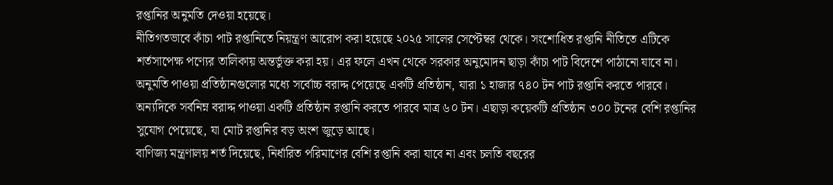রপ্তানির অনুমতি দেওয়া হয়েছে।
নীতিগতভাবে কাঁচা পাট রপ্তানিতে নিয়ন্ত্রণ আরোপ করা হয়েছে ২০২৫ সালের সেপ্টেম্বর থেকে। সংশোধিত রপ্তানি নীতিতে এটিকে শর্তসাপেক্ষ পণ্যের তালিকায় অন্তর্ভুক্ত করা হয়। এর ফলে এখন থেকে সরকার অনুমোদন ছাড়া কাঁচা পাট বিদেশে পাঠানো যাবে না।
অনুমতি পাওয়া প্রতিষ্ঠানগুলোর মধ্যে সর্বোচ্চ বরাদ্দ পেয়েছে একটি প্রতিষ্ঠান, যারা ১ হাজার ৭৪০ টন পাট রপ্তানি করতে পারবে। অন্যদিকে সর্বনিম্ন বরাদ্দ পাওয়া একটি প্রতিষ্ঠান রপ্তানি করতে পারবে মাত্র ৬০ টন। এছাড়া কয়েকটি প্রতিষ্ঠান ৩০০ টনের বেশি রপ্তানির সুযোগ পেয়েছে, যা মোট রপ্তানির বড় অংশ জুড়ে আছে।
বাণিজ্য মন্ত্রণালয় শর্ত দিয়েছে, নির্ধারিত পরিমাণের বেশি রপ্তানি করা যাবে না এবং চলতি বছরের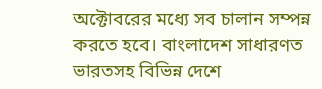অক্টোবরের মধ্যে সব চালান সম্পন্ন করতে হবে। বাংলাদেশ সাধারণত ভারতসহ বিভিন্ন দেশে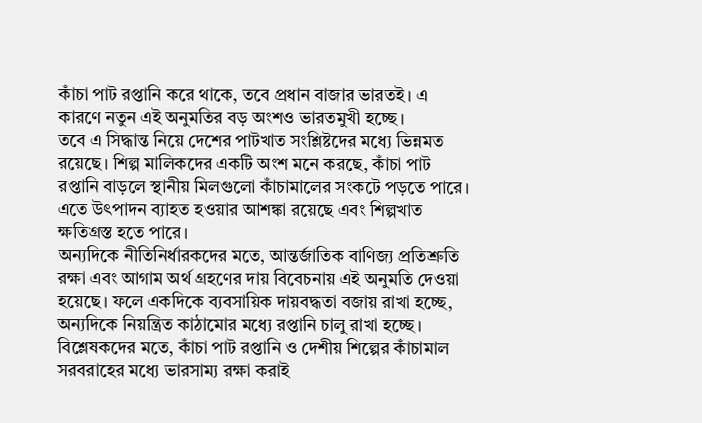কাঁচা পাট রপ্তানি করে থাকে, তবে প্রধান বাজার ভারতই। এ কারণে নতুন এই অনুমতির বড় অংশও ভারতমুখী হচ্ছে।
তবে এ সিদ্ধান্ত নিয়ে দেশের পাটখাত সংশ্লিষ্টদের মধ্যে ভিন্নমত রয়েছে। শিল্প মালিকদের একটি অংশ মনে করছে, কাঁচা পাট রপ্তানি বাড়লে স্থানীয় মিলগুলো কাঁচামালের সংকটে পড়তে পারে। এতে উৎপাদন ব্যাহত হওয়ার আশঙ্কা রয়েছে এবং শিল্পখাত ক্ষতিগ্রস্ত হতে পারে।
অন্যদিকে নীতিনির্ধারকদের মতে, আন্তর্জাতিক বাণিজ্য প্রতিশ্রুতি রক্ষা এবং আগাম অর্থ গ্রহণের দায় বিবেচনায় এই অনুমতি দেওয়া হয়েছে। ফলে একদিকে ব্যবসায়িক দায়বদ্ধতা বজায় রাখা হচ্ছে, অন্যদিকে নিয়ন্ত্রিত কাঠামোর মধ্যে রপ্তানি চালু রাখা হচ্ছে। বিশ্লেষকদের মতে, কাঁচা পাট রপ্তানি ও দেশীয় শিল্পের কাঁচামাল সরবরাহের মধ্যে ভারসাম্য রক্ষা করাই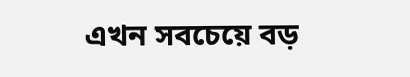এখন সবচেয়ে বড়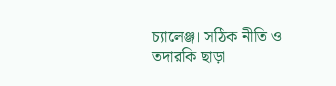চ্যালেঞ্জ। সঠিক নীতি ও তদারকি ছাড়া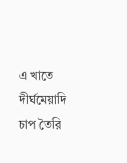এ খাতে দীর্ঘমেয়াদি চাপ তৈরি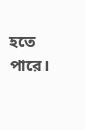হতে পারে।